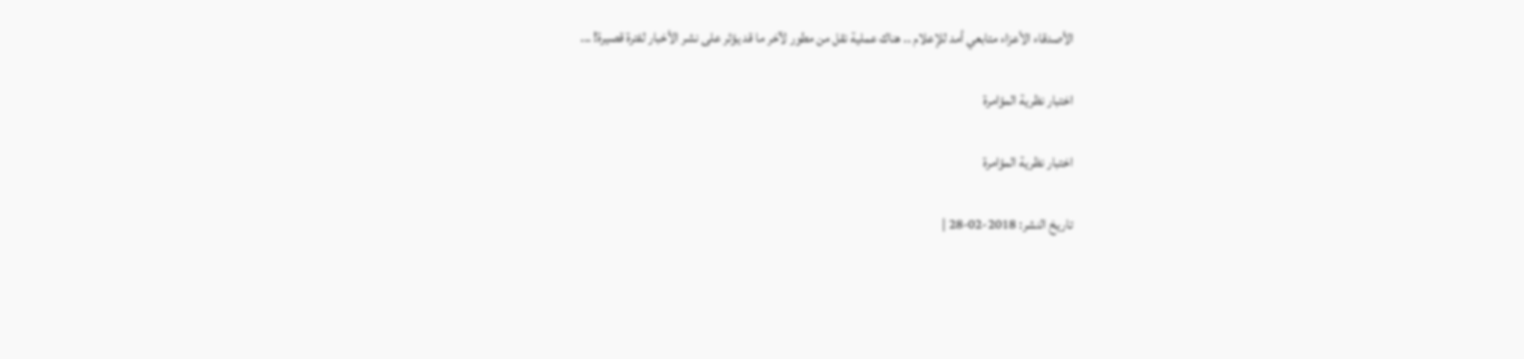الأصدقاء الأعزاء متابعي أمد للإعلام .. هناك عملية نقل من مطور لآخر ما قد يؤثر على نشر الأخبار لفترة قصيرة! ...

اختبار نظرية المؤامرة

اختبار نظرية المؤامرة

تاريخ النشر: 2018-02-28 |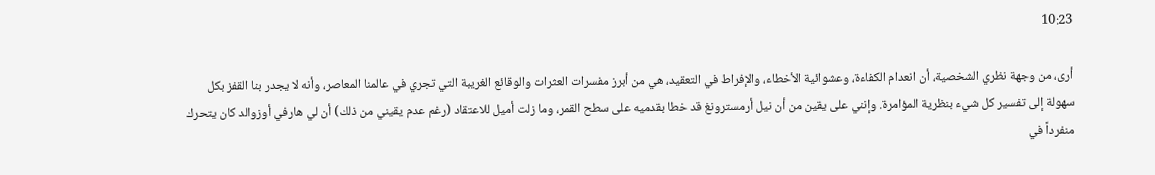10:23

أرى، من وجهة نظري الشخصية، أن انعدام الكفاءة، وعشوائية الأخطاء، والإفراط في التعقيد، هي من أبرز مفسرات العثرات والوقائع الغريبة التي تجري في عالمنا المعاصر، وأنه لا يجدر بنا القفز بكل سهولة إلى تفسير كل شيء بنظرية المؤامرة. وإنني على يقين من أن نيل أرمسترونغ قد خطا بقدميه على سطح القمر، وما زلت أميل للاعتقاد (رغم عدم يقيني من ذلك) أن لي هارفي أوزوالد كان يتحرك منفرداً في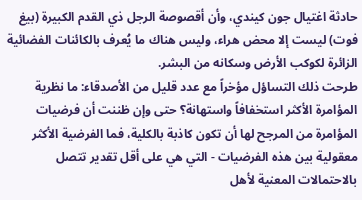حادثة اغتيال جون كيندي، وأن أقصوصة الرجل ذي القدم الكبيرة (بيغ فوت) ليست إلا محض هراء، وليس هناك ما يُعرف بالكائنات الفضائية الزائرة لكوكب الأرض وسكانه من البشر.
طرحت ذلك التساؤل مؤخراً مع عدد قليل من الأصدقاء: ما نظرية المؤامرة الأكثر استخفافاً واستهانة؟ حتى وإن ظننت أن فرضيات المؤامرة من المرجح لها أن تكون كاذبة بالكلية، فما الفرضية الأكثر معقولية بين هذه الفرضيات - التي هي على أقل تقدير تتصل بالاحتمالات المعنية لأهل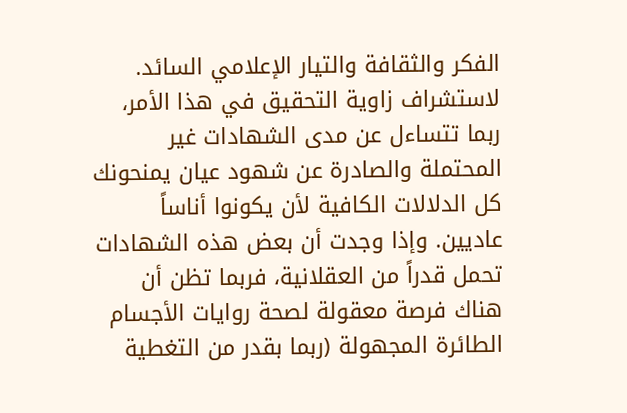الفكر والثقافة والتيار الإعلامي السائد.
لاستشراف زاوية التحقيق في هذا الأمر، ربما تتساءل عن مدى الشهادات غير المحتملة والصادرة عن شهود عيان يمنحونك كل الدلالات الكافية لأن يكونوا أناساً عاديين. وإذا وجدت أن بعض هذه الشهادات تحمل قدراً من العقلانية، فربما تظن أن هناك فرصة معقولة لصحة روايات الأجسام الطائرة المجهولة (ربما بقدر من التغطية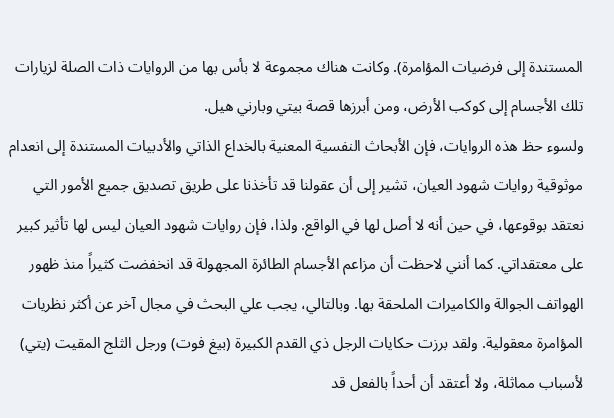المستندة إلى فرضيات المؤامرة). وكانت هناك مجموعة لا بأس بها من الروايات ذات الصلة لزيارات تلك الأجسام إلى كوكب الأرض، ومن أبرزها قصة بيتي وبارني هيل.
ولسوء حظ هذه الروايات، فإن الأبحاث النفسية المعنية بالخداع الذاتي والأدبيات المستندة إلى انعدام موثوقية روايات شهود العيان، تشير إلى أن عقولنا قد تأخذنا على طريق تصديق جميع الأمور التي نعتقد بوقوعها، في حين أنه لا أصل لها في الواقع. ولذا، فإن روايات شهود العيان ليس لها تأثير كبير على معتقداتي. كما أنني لاحظت أن مزاعم الأجسام الطائرة المجهولة قد انخفضت كثيراً منذ ظهور الهواتف الجوالة والكاميرات الملحقة بها. وبالتالي، يجب علي البحث في مجال آخر عن أكثر نظريات المؤامرة معقولية. ولقد برزت حكايات الرجل ذي القدم الكبيرة (بيغ فوت) ورجل الثلج المقيت (يتي) لأسباب مماثلة، ولا أعتقد أن أحداً بالفعل قد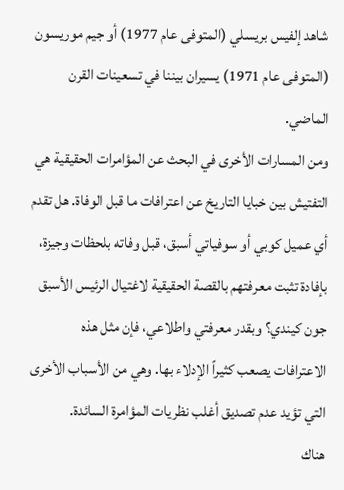شاهد إلفيس بريسلي (المتوفى عام 1977) أو جيم موريسون (المتوفى عام 1971) يسيران بيننا في تسعينات القرن الماضي.
ومن المسارات الأخرى في البحث عن المؤامرات الحقيقية هي التفتيش بين خبايا التاريخ عن اعترافات ما قبل الوفاة. هل تقدم أي عميل كوبي أو سوفياتي أسبق، قبل وفاته بلحظات وجيزة، بإفادة تثبت معرفتهم بالقصة الحقيقية لاغتيال الرئيس الأسبق جون كيندي؟ وبقدر معرفتي واطلاعي، فإن مثل هذه الاعترافات يصعب كثيراً الإدلاء بها. وهي من الأسباب الأخرى التي تؤيد عدم تصديق أغلب نظريات المؤامرة السائدة.
هناك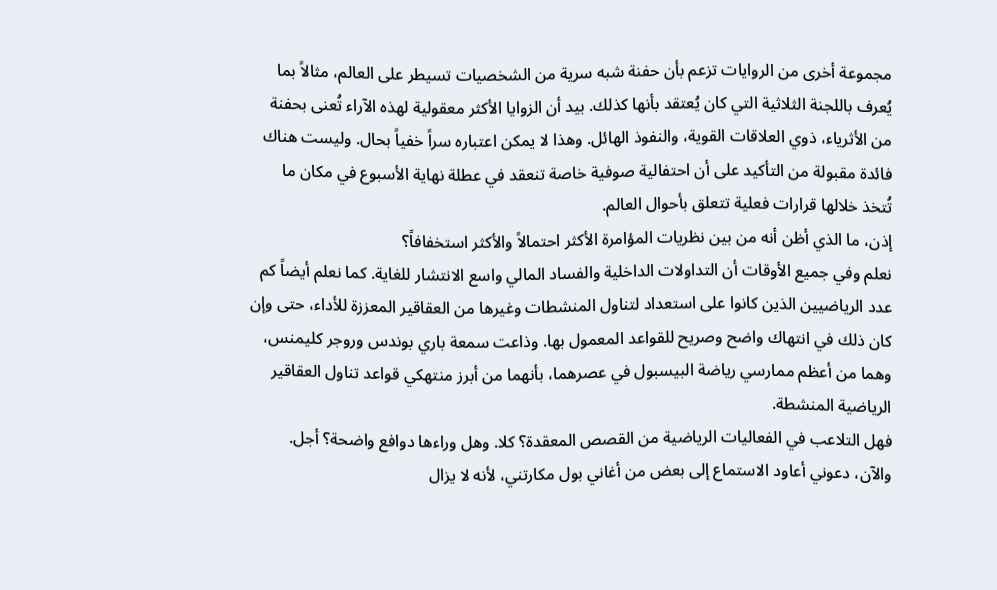مجموعة أخرى من الروايات تزعم بأن حفنة شبه سرية من الشخصيات تسيطر على العالم، مثالاً بما يُعرف باللجنة الثلاثية التي كان يُعتقد بأنها كذلك. بيد أن الزوايا الأكثر معقولية لهذه الآراء تُعنى بحفنة من الأثرياء، ذوي العلاقات القوية، والنفوذ الهائل. وهذا لا يمكن اعتباره سراً خفياً بحال. وليست هناك فائدة مقبولة من التأكيد على أن احتفالية صوفية خاصة تنعقد في عطلة نهاية الأسبوع في مكان ما تُتخذ خلالها قرارات فعلية تتعلق بأحوال العالم.
إذن، ما الذي أظن أنه من بين نظريات المؤامرة الأكثر احتمالاً والأكثر استخفافاً؟
نعلم وفي جميع الأوقات أن التداولات الداخلية والفساد المالي واسع الانتشار للغاية. كما نعلم أيضاً كم عدد الرياضيين الذين كانوا على استعداد لتناول المنشطات وغيرها من العقاقير المعززة للأداء، حتى وإن كان ذلك في انتهاك واضح وصريح للقواعد المعمول بها. وذاعت سمعة باري بوندس وروجر كليمنس، وهما من أعظم ممارسي رياضة البيسبول في عصرهما، بأنهما من أبرز منتهكي قواعد تناول العقاقير الرياضية المنشطة.
فهل التلاعب في الفعاليات الرياضية من القصص المعقدة؟ كلا. وهل وراءها دوافع واضحة؟ أجل.
والآن، دعوني أعاود الاستماع إلى بعض من أغاني بول مكارتني، لأنه لا يزال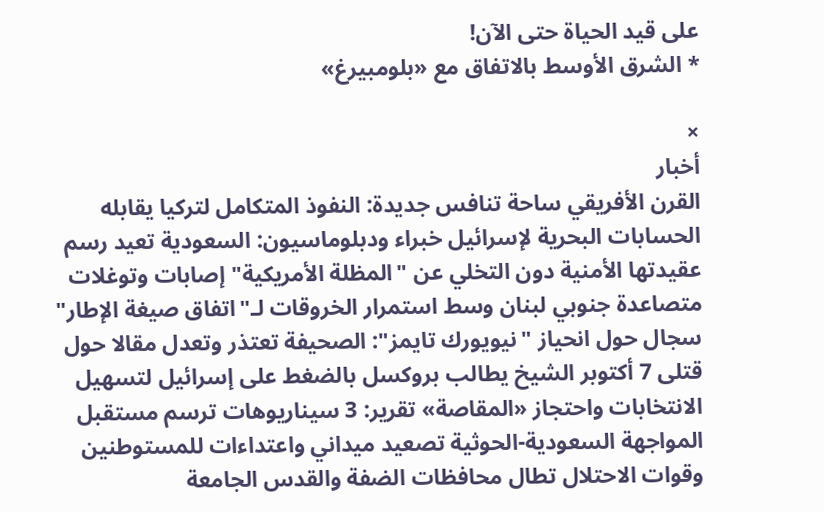على قيد الحياة حتى الآن!
* الشرق الأوسط بالاتفاق مع «بلومبيرغ»

×
أخبار
القرن الأفريقي ساحة تنافس جديدة: النفوذ المتكامل لتركيا يقابله الحسابات البحرية لإسرائيل خبراء ودبلوماسيون: السعودية تعيد رسم عقيدتها الأمنية دون التخلي عن "المظلة الأمريكية" إصابات وتوغلات متصاعدة جنوبي لبنان وسط استمرار الخروقات لـ"اتفاق صيغة الإطار" سجال حول انحياز "نيويورك تايمز": الصحيفة تعتذر وتعدل مقالا حول قتلى 7 أكتوبر الشيخ يطالب بروكسل بالضغط على إسرائيل لتسهيل الانتخابات واحتجاز «المقاصة» تقرير: 3 سيناريوهات ترسم مستقبل المواجهة السعودية-الحوثية تصعيد ميداني واعتداءات للمستوطنين وقوات الاحتلال تطال محافظات الضفة والقدس الجامعة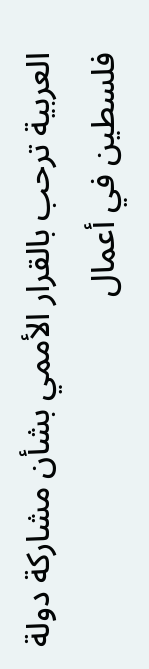العربية ترحب بالقرار الأممي بشأن مشاركة دولة فلسطين في أعمال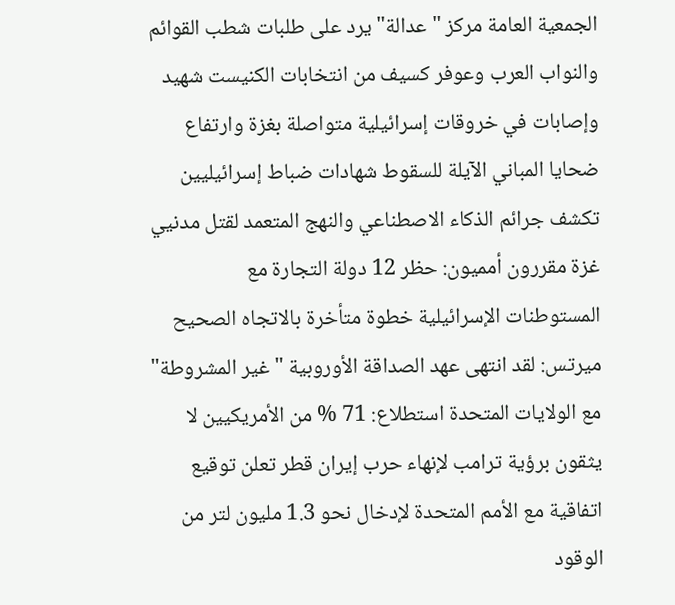الجمعية العامة مركز "عدالة" يرد على طلبات شطب القوائم والنواب العرب وعوفر كسيف من انتخابات الكنيست شهيد وإصابات في خروقات إسرائيلية متواصلة بغزة وارتفاع ضحايا المباني الآيلة للسقوط شهادات ضباط إسرائيليين تكشف جرائم الذكاء الاصطناعي والنهج المتعمد لقتل مدنيي غزة مقررون أمميون: حظر 12 دولة التجارة مع المستوطنات الإسرائيلية خطوة متأخرة بالاتجاه الصحيح ميرتس: لقد انتهى عهد الصداقة الأوروبية "غير المشروطة" مع الولايات المتحدة استطلاع: 71 % من الأمريكيين لا يثقون برؤية ترامب لإنهاء حرب إيران قطر تعلن توقيع اتفاقية مع الأمم المتحدة لإدخال نحو 1.3 مليون لتر من الوقود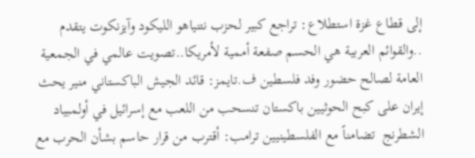إلى قطاع غزة استطلاع: تراجع كبير لحزب نتنياهو الليكود وآيزنكوت يتقدم ..والقوائم العربية هي الحسم صفعة أممية لأمريكا..تصويت عالمي في الجمعية العامة لصالح حضور وفد فلسطين ف.تايمز: قائد الجيش الباكستاني منير يحث إيران على كبح الحوثيين باكستان تنسحب من اللعب مع إسرائيل في أولمبياد الشطرنج  تضامناً مع الفلسطينيين ترامب: أقترب من قرار حاسم بشأن الحرب مع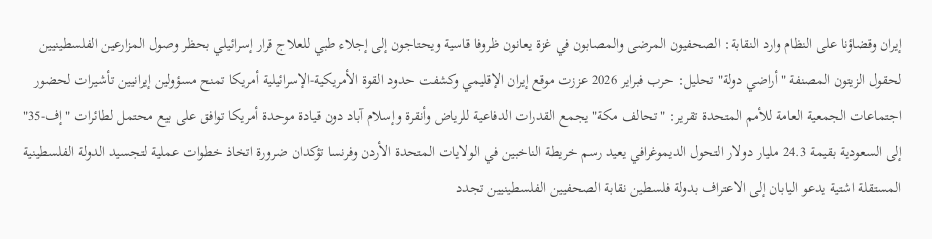إيران وقضاؤنا على النظام وارد النقابة: الصحفيون المرضى والمصابون في غزة يعانون ظروفا قاسية ويحتاجون إلى إجلاء طبي للعلاج قرار إسرائيلي بحظر وصول المزارعين الفلسطينيين لحقول الزيتون المصنفة "أراضي دولة" تحليل: حرب فبراير 2026 عززت موقع إيران الإقليمي وكشفت حدود القوة الأمريكية-الإسرائيلية أمريكا تمنح مسؤولين إيرانيين تأشيرات لحضور اجتماعات الجمعية العامة للأمم المتحدة تقرير: "تحالف مكة" يجمع القدرات الدفاعية للرياض وأنقرة وإسلام آباد دون قيادة موحدة أمريكا توافق على بيع محتمل لطائرات "إف-35" إلى السعودية بقيمة 24.3 مليار دولار التحول الديموغرافي يعيد رسم خريطة الناخبين في الولايات المتحدة الأردن وفرنسا تؤكدان ضرورة اتخاذ خطوات عملية لتجسيد الدولة الفلسطينية المستقلة اشتية يدعو اليابان إلى الاعتراف بدولة فلسطين نقابة الصحفيين الفلسطينيين تجدد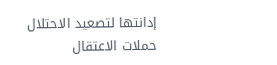إدانتها لتصعيد الاحتلال حملات الاعتقال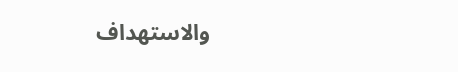والاستهداف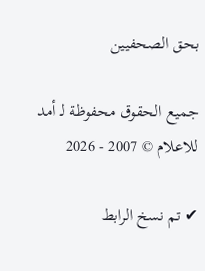بحق الصحفيين

جميع الحقوق محفوظة لـ أمد للاعلام © 2007 - 2026

✔ تم نسخ الرابط